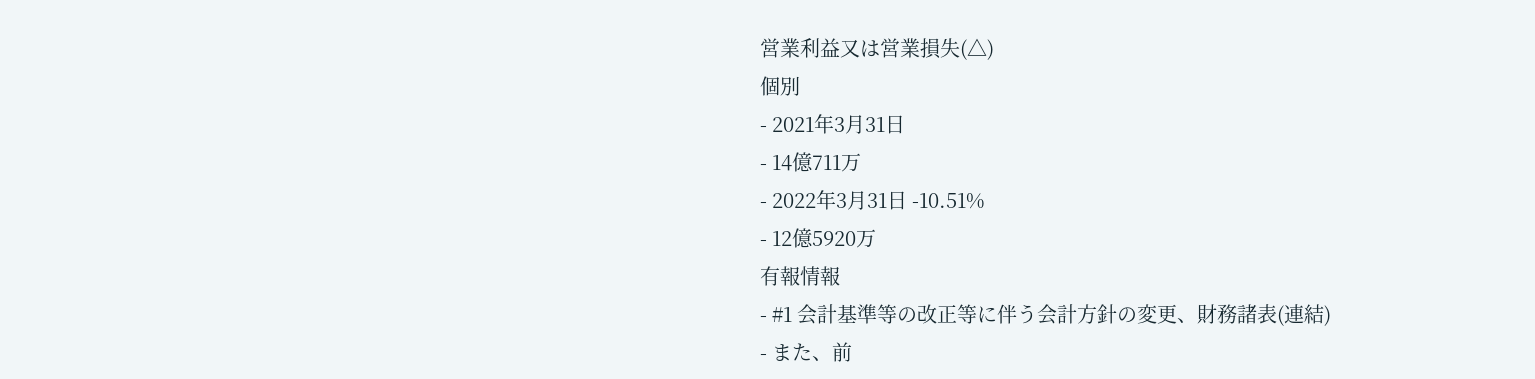営業利益又は営業損失(△)
個別
- 2021年3月31日
- 14億711万
- 2022年3月31日 -10.51%
- 12億5920万
有報情報
- #1 会計基準等の改正等に伴う会計方針の変更、財務諸表(連結)
- また、前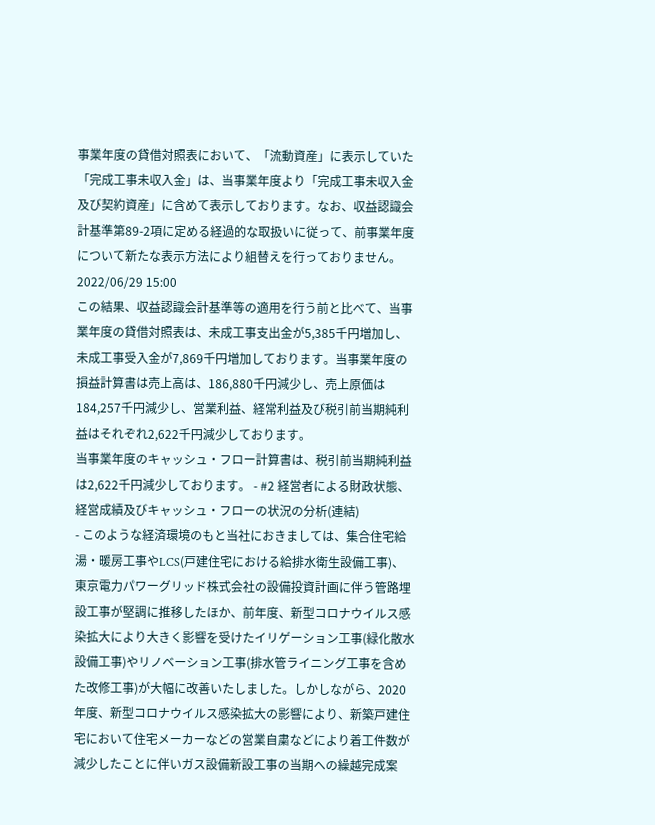事業年度の貸借対照表において、「流動資産」に表示していた「完成工事未収入金」は、当事業年度より「完成工事未収入金及び契約資産」に含めて表示しております。なお、収益認識会計基準第89-2項に定める経過的な取扱いに従って、前事業年度について新たな表示方法により組替えを行っておりません。2022/06/29 15:00
この結果、収益認識会計基準等の適用を行う前と比べて、当事業年度の貸借対照表は、未成工事支出金が5,385千円増加し、未成工事受入金が7,869千円増加しております。当事業年度の損益計算書は売上高は、186,880千円減少し、売上原価は184,257千円減少し、営業利益、経常利益及び税引前当期純利益はそれぞれ2,622千円減少しております。
当事業年度のキャッシュ・フロー計算書は、税引前当期純利益は2,622千円減少しております。 - #2 経営者による財政状態、経営成績及びキャッシュ・フローの状況の分析(連結)
- このような経済環境のもと当社におきましては、集合住宅給湯・暖房工事やLCS(戸建住宅における給排水衛生設備工事)、東京電力パワーグリッド株式会社の設備投資計画に伴う管路埋設工事が堅調に推移したほか、前年度、新型コロナウイルス感染拡大により大きく影響を受けたイリゲーション工事(緑化散水設備工事)やリノベーション工事(排水管ライニング工事を含めた改修工事)が大幅に改善いたしました。しかしながら、2020年度、新型コロナウイルス感染拡大の影響により、新築戸建住宅において住宅メーカーなどの営業自粛などにより着工件数が減少したことに伴いガス設備新設工事の当期への繰越完成案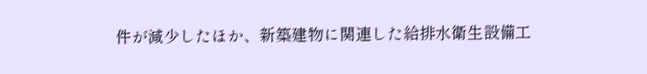件が減少したほか、新築建物に関連した給排水衛生設備工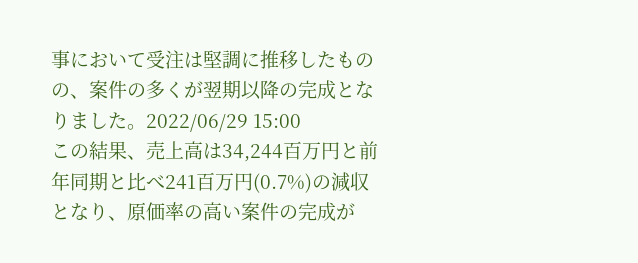事において受注は堅調に推移したものの、案件の多くが翌期以降の完成となりました。2022/06/29 15:00
この結果、売上高は34,244百万円と前年同期と比べ241百万円(0.7%)の減収となり、原価率の高い案件の完成が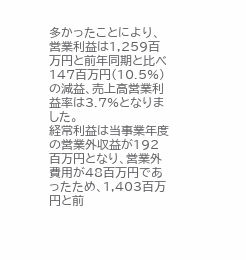多かったことにより、営業利益は1,259百万円と前年同期と比べ147百万円(10.5%)の減益、売上高営業利益率は3.7%となりました。
経常利益は当事業年度の営業外収益が192百万円となり、営業外費用が48百万円であったため、1,403百万円と前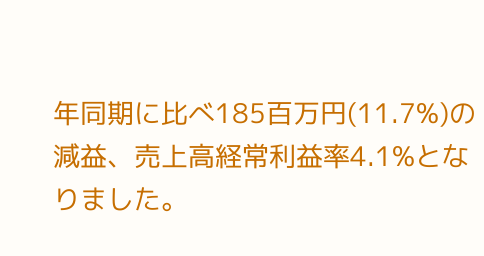年同期に比べ185百万円(11.7%)の減益、売上高経常利益率4.1%となりました。